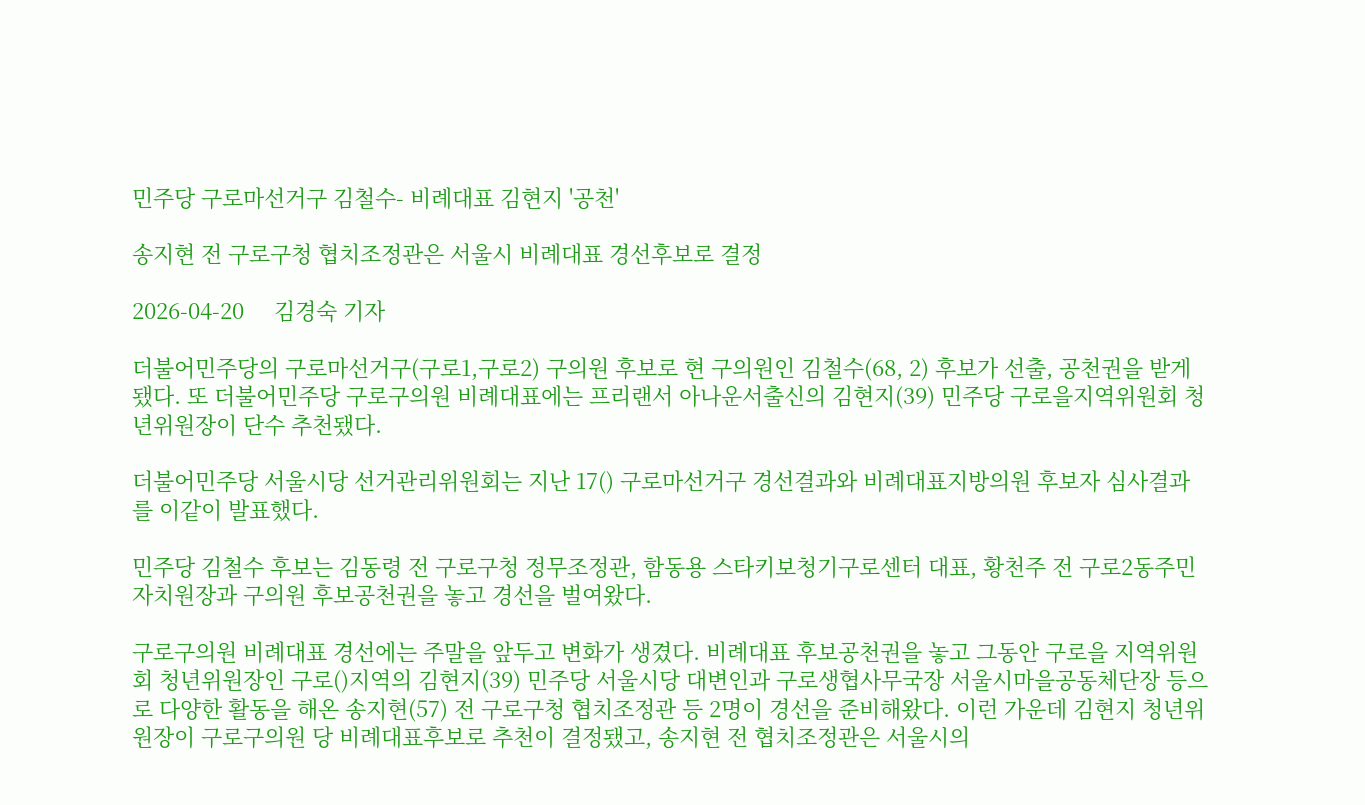민주당 구로마선거구 김철수- 비례대표 김현지 '공천'

송지현 전 구로구청 협치조정관은 서울시 비례대표 경선후보로 결정

2026-04-20     김경숙 기자

더불어민주당의 구로마선거구(구로1,구로2) 구의원 후보로 현 구의원인 김철수(68, 2) 후보가 선출, 공천권을 받게됐다. 또 더불어민주당 구로구의원 비례대표에는 프리랜서 아나운서출신의 김현지(39) 민주당 구로을지역위원회 청년위원장이 단수 추천됐다.

더불어민주당 서울시당 선거관리위원회는 지난 17() 구로마선거구 경선결과와 비례대표지방의원 후보자 심사결과를 이같이 발표했다.

민주당 김철수 후보는 김동령 전 구로구청 정무조정관, 함동용 스타키보청기구로센터 대표, 황천주 전 구로2동주민자치원장과 구의원 후보공천권을 놓고 경선을 벌여왔다.

구로구의원 비례대표 경선에는 주말을 앞두고 변화가 생겼다. 비례대표 후보공천권을 놓고 그동안 구로을 지역위원회 청년위원장인 구로()지역의 김현지(39) 민주당 서울시당 대변인과 구로생협사무국장 서울시마을공동체단장 등으로 다양한 활동을 해온 송지현(57) 전 구로구청 협치조정관 등 2명이 경선을 준비해왔다. 이런 가운데 김현지 청년위원장이 구로구의원 당 비례대표후보로 추천이 결정됐고, 송지현 전 협치조정관은 서울시의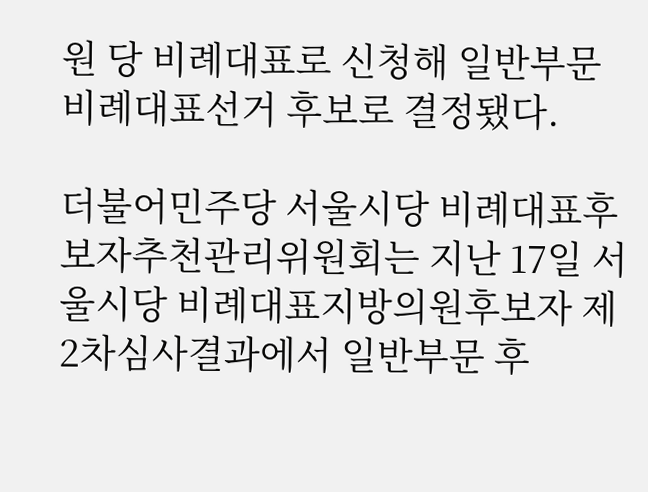원 당 비례대표로 신청해 일반부문 비례대표선거 후보로 결정됐다.

더불어민주당 서울시당 비례대표후보자추천관리위원회는 지난 17일 서울시당 비례대표지방의원후보자 제2차심사결과에서 일반부문 후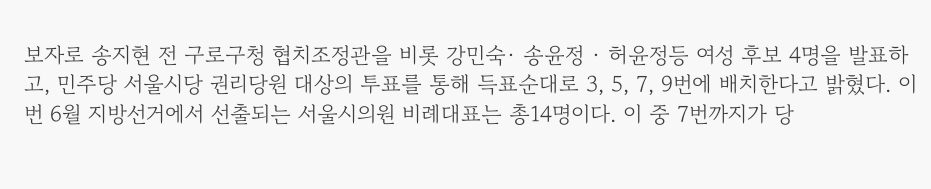보자로 송지현 전 구로구청 협치조정관을 비롯 강민숙· 송윤정 · 허윤정등 여성 후보 4명을 발표하고, 민주당 서울시당 권리당원 대상의 투표를 통해 득표순대로 3, 5, 7, 9번에 배치한다고 밝혔다. 이번 6월 지방선거에서 선출되는 서울시의원 비례대표는 총14명이다. 이 중 7번까지가 당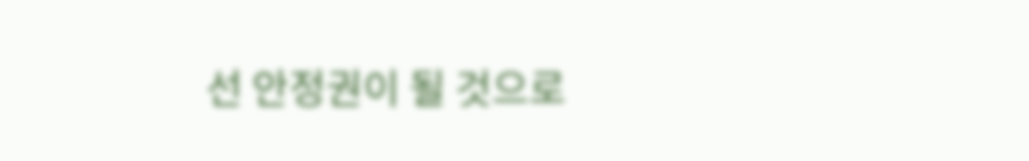선 안정권이 될 것으로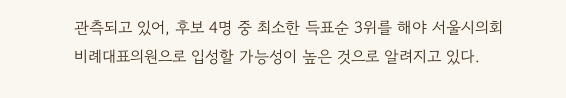관측되고 있어, 후보 4명 중 최소한 득표순 3위를 해야 서울시의회 비례대표의원으로 입성할 가능성이 높은 것으로 알려지고 있다.